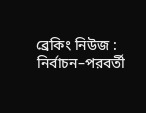ব্রেকিং নিউজ :
নির্বাচন–পরবর্তী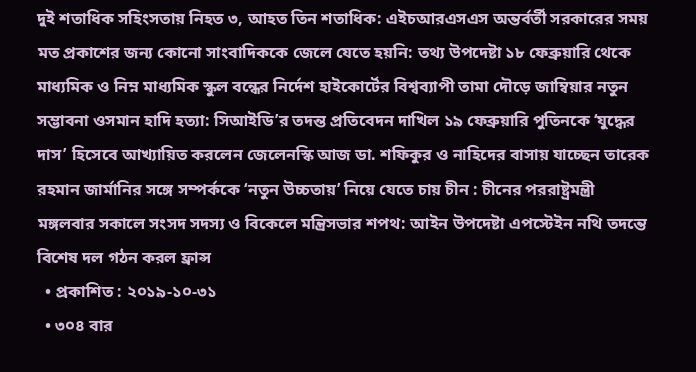দুই শতাধিক সহিংসতায় নিহত ৩, আহত তিন শতাধিক: এইচআরএসএস অন্তর্বর্তী সরকারের সময় মত প্রকাশের জন্য কোনো সাংবাদিককে জেলে যেতে হয়নি: তথ্য উপদেষ্টা ১৮ ফেব্রুয়ারি থেকে মাধ্যমিক ও নিম্ন মাধ্যমিক স্কুল বন্ধের নির্দেশ হাইকোর্টের বিশ্বব্যাপী তামা দৌড়ে জাম্বিয়ার নতুন সম্ভাবনা ওসমান হাদি হত্যা: সিআইডি’র তদন্ত প্রতিবেদন দাখিল ১৯ ফেব্রুয়ারি পুতিনকে ‘যুদ্ধের দাস’ হিসেবে আখ্যায়িত করলেন জেলেনস্কি আজ ডা. শফিকুর ও নাহিদের বাসায় যাচ্ছেন তারেক রহমান জার্মানির সঙ্গে সম্পর্ককে ‘নতুন উচ্চতায়’ নিয়ে যেতে চায় চীন : চীনের পররাষ্ট্রমন্ত্রী মঙ্গলবার সকালে সংসদ সদস্য ও বিকেলে মন্ত্রিসভার শপথ: আইন উপদেষ্টা এপস্টেইন নথি তদন্তে বিশেষ দল গঠন করল ফ্রান্স
  • প্রকাশিত : ২০১৯-১০-৩১
  • ৩০৪ বার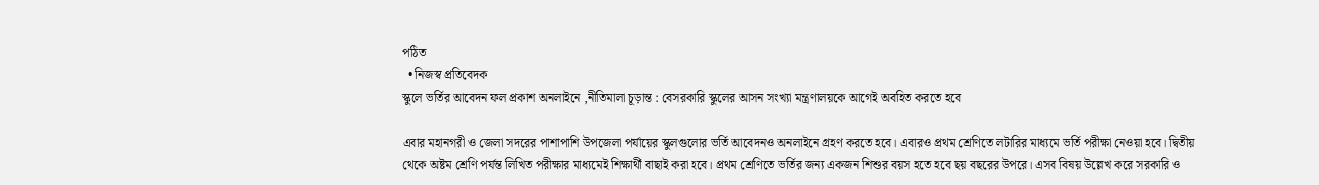পঠিত
  • নিজস্ব প্রতিবেদক
স্কুলে ভর্তির আবেদন ফল প্রকাশ অনলাইনে ,নীতিমালা চূড়ান্ত : বেসরকারি স্কুলের আসন সংখ্যা মন্ত্রণালয়কে আগেই অবহিত করতে হবে

এবার মহানগরী ও জেলা সদরের পাশাপাশি উপজেলা পর্যায়ের স্কুলগুলোর ভর্তি আবেদনও অনলাইনে গ্রহণ করতে হবে। এবারও প্রথম শ্রেণিতে লটারির মাধ্যমে ভর্তি পরীক্ষা নেওয়া হবে। দ্বিতীয় থেকে অষ্টম শ্রেণি পর্যন্ত লিখিত পরীক্ষার মাধ্যমেই শিক্ষার্থী বাছাই করা হবে। প্রথম শ্রেণিতে ভর্তির জন্য একজন শিশুর বয়স হতে হবে ছয় বছরের উপরে। এসব বিষয় উল্লেখ করে সরকারি ও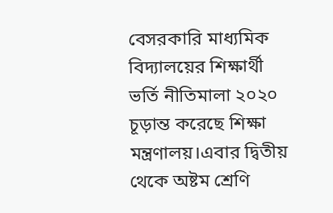বেসরকারি মাধ্যমিক বিদ্যালয়ের শিক্ষার্থী ভর্তি নীতিমালা ২০২০ চূড়ান্ত করেছে শিক্ষা মন্ত্রণালয়।এবার দ্বিতীয় থেকে অষ্টম শ্রেণি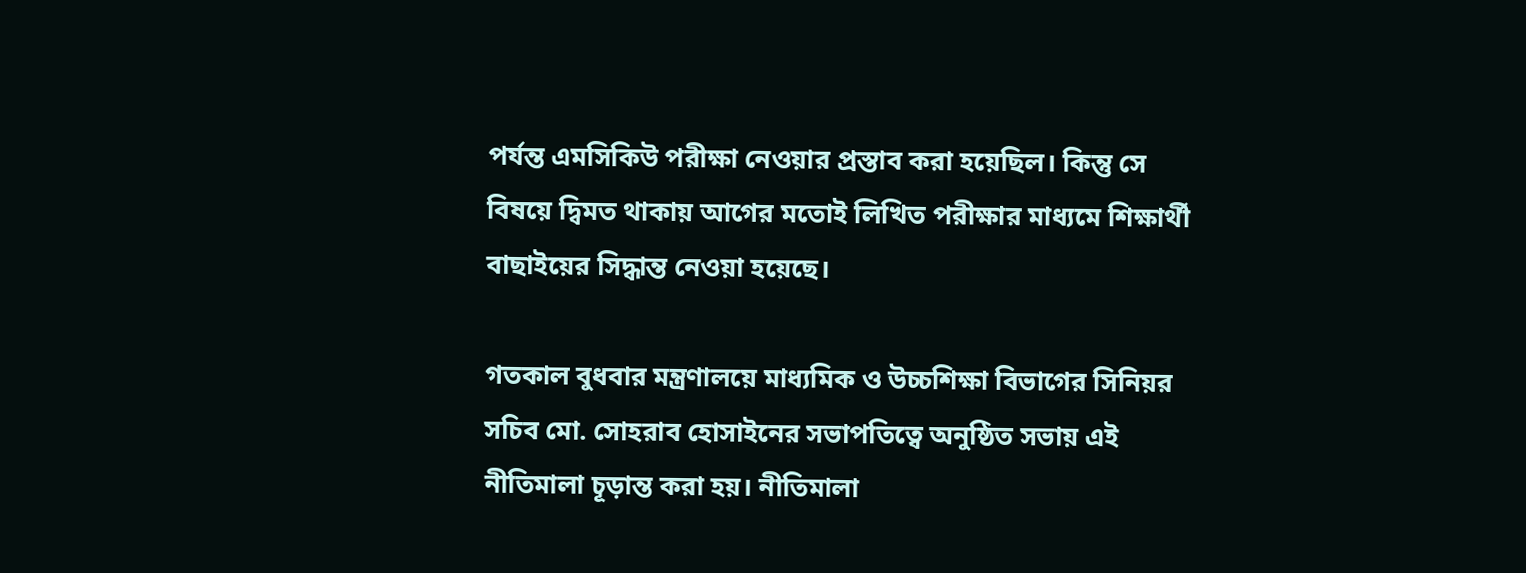পর্যন্ত এমসিকিউ পরীক্ষা নেওয়ার প্রস্তাব করা হয়েছিল। কিন্তু সে বিষয়ে দ্বিমত থাকায় আগের মতোই লিখিত পরীক্ষার মাধ্যমে শিক্ষার্থী বাছাইয়ের সিদ্ধান্ত নেওয়া হয়েছে।

গতকাল বুধবার মন্ত্রণালয়ে মাধ্যমিক ও উচ্চশিক্ষা বিভাগের সিনিয়র সচিব মো. সোহরাব হোসাইনের সভাপতিত্বে অনুষ্ঠিত সভায় এই নীতিমালা চূড়ান্ত করা হয়। নীতিমালা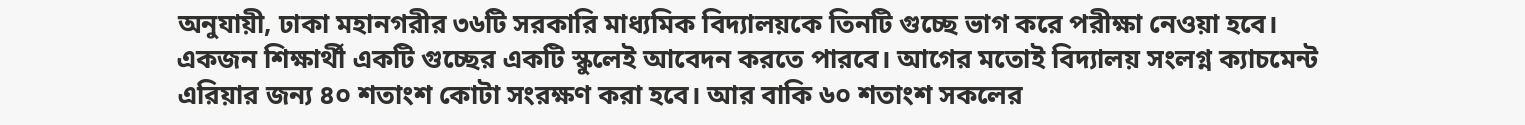অনুযায়ী, ঢাকা মহানগরীর ৩৬টি সরকারি মাধ্যমিক বিদ্যালয়কে তিনটি গুচ্ছে ভাগ করে পরীক্ষা নেওয়া হবে। একজন শিক্ষার্থী একটি গুচ্ছের একটি স্কুলেই আবেদন করতে পারবে। আগের মতোই বিদ্যালয় সংলগ্ন ক্যাচমেন্ট এরিয়ার জন্য ৪০ শতাংশ কোটা সংরক্ষণ করা হবে। আর বাকি ৬০ শতাংশ সকলের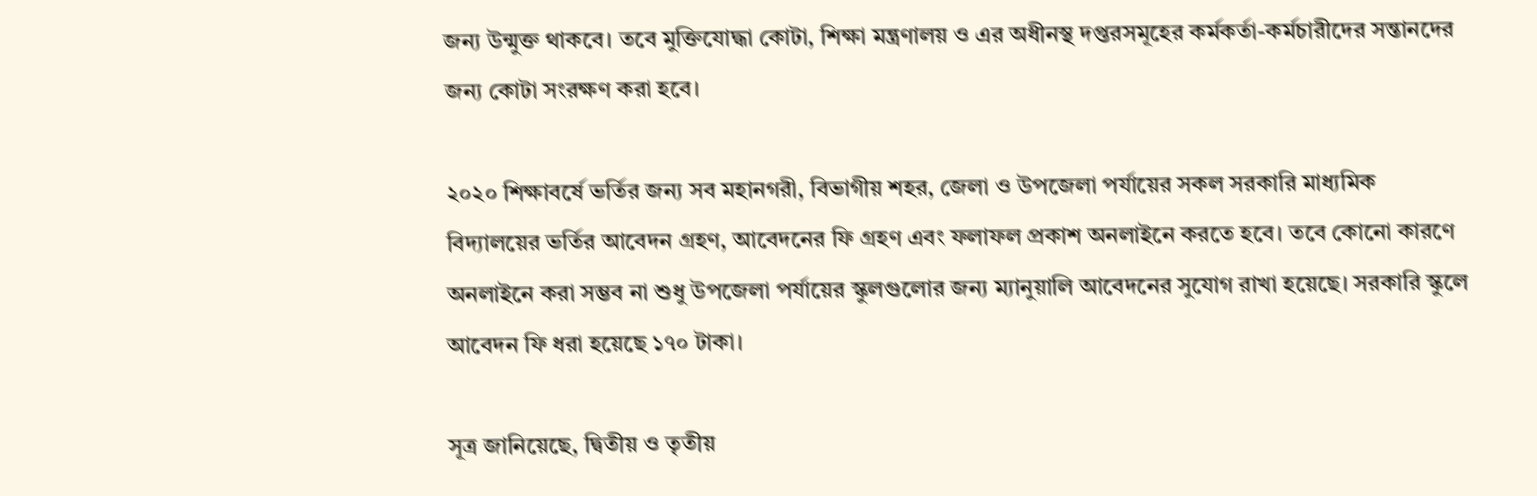জন্য উন্মুক্ত থাকবে। তবে মুক্তিযোদ্ধা কোটা, শিক্ষা মন্ত্রণালয় ও এর অধীনস্থ দপ্তরসমূহের কর্মকর্তা-কর্মচারীদের সন্তানদের জন্য কোটা সংরক্ষণ করা হবে।

২০২০ শিক্ষাবর্ষে ভর্তির জন্য সব মহানগরী, বিভাগীয় শহর, জেলা ও উপজেলা পর্যায়ের সকল সরকারি মাধ্যমিক বিদ্যালয়ের ভর্তির আবেদন গ্রহণ, আবেদনের ফি গ্রহণ এবং ফলাফল প্রকাশ অনলাইনে করতে হবে। তবে কোনো কারণে অনলাইনে করা সম্ভব না শুধু উপজেলা পর্যায়ের স্কুলগুলোর জন্য ম্যানুয়ালি আবেদনের সুযোগ রাখা হয়েছে। সরকারি স্কুলে আবেদন ফি ধরা হয়েছে ১৭০ টাকা।

সূত্র জানিয়েছে, দ্বিতীয় ও তৃতীয়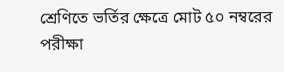শ্রেণিতে ভর্তির ক্ষেত্রে মোট ৫০ নম্বরের পরীক্ষা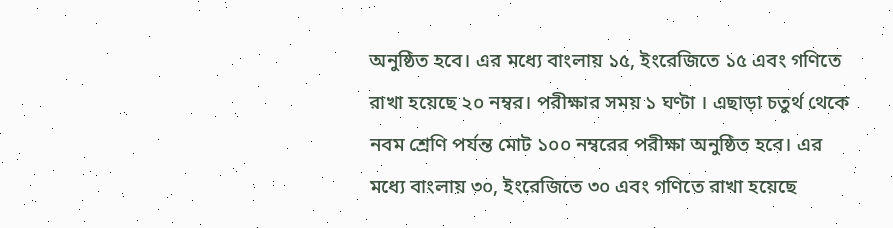অনুষ্ঠিত হবে। এর মধ্যে বাংলায় ১৫, ইংরেজিতে ১৫ এবং গণিতে রাখা হয়েছে ২০ নম্বর। পরীক্ষার সময় ১ ঘণ্টা । এছাড়া চতুর্থ থেকে নবম শ্রেণি পর্যন্ত মোট ১০০ নম্বরের পরীক্ষা অনুষ্ঠিত হবে। এর মধ্যে বাংলায় ৩০, ইংরেজিতে ৩০ এবং গণিতে রাখা হয়েছে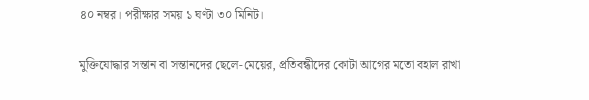৪০ নম্বর। পরীক্ষার সময় ১ ঘণ্টা ৩০ মিনিট।

মুক্তিযোদ্ধার সন্তান বা সন্তানদের ছেলে-মেয়ের, প্রতিবন্ধীদের কোটা আগের মতো বহাল রাখা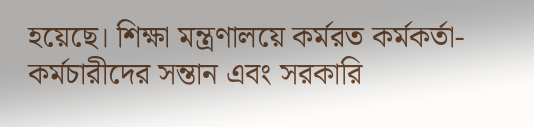হয়েছে। শিক্ষা মন্ত্রণালয়ে কর্মরত কর্মকর্তা-কর্মচারীদের সন্তান এবং সরকারি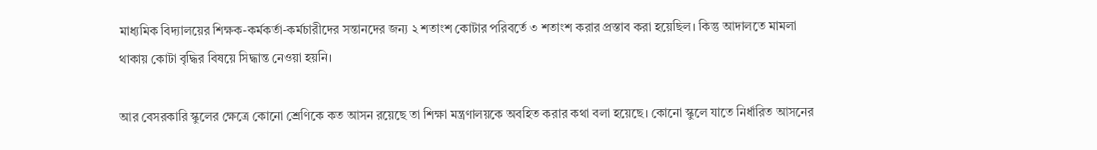মাধ্যমিক বিদ্যালয়ের শিক্ষক-কর্মকর্তা-কর্মচারীদের সন্তানদের জন্য ২ শতাংশ কোটার পরিবর্তে ৩ শতাংশ করার প্রস্তাব করা হয়েছিল। কিন্তু আদালতে মামলা থাকায় কোটা বৃদ্ধির বিষয়ে সিদ্ধান্ত নেওয়া হয়নি।

আর বেসরকারি স্কুলের ক্ষেত্রে কোনো শ্রেণিকে কত আসন রয়েছে তা শিক্ষা মন্ত্রণালয়কে অবহিত করার কথা বলা হয়েছে। কোনো স্কুলে যাতে নির্ধারিত আসনের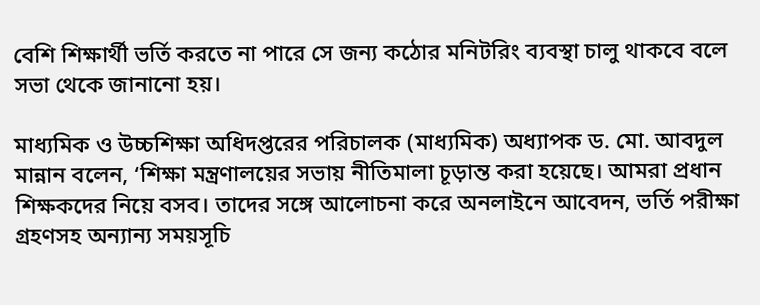বেশি শিক্ষার্থী ভর্তি করতে না পারে সে জন্য কঠোর মনিটরিং ব্যবস্থা চালু থাকবে বলে সভা থেকে জানানো হয়।

মাধ্যমিক ও উচ্চশিক্ষা অধিদপ্তরের পরিচালক (মাধ্যমিক) অধ্যাপক ড. মো. আবদুল মান্নান বলেন, ‘শিক্ষা মন্ত্রণালয়ের সভায় নীতিমালা চূড়ান্ত করা হয়েছে। আমরা প্রধান শিক্ষকদের নিয়ে বসব। তাদের সঙ্গে আলোচনা করে অনলাইনে আবেদন, ভর্তি পরীক্ষা গ্রহণসহ অন্যান্য সময়সূচি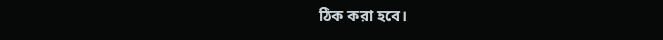ঠিক করা হবে।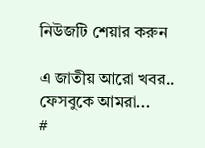নিউজটি শেয়ার করুন

এ জাতীয় আরো খবর..
ফেসবুকে আমরা...
#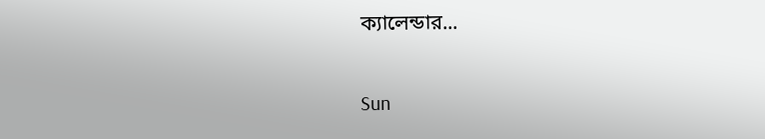ক্যালেন্ডার...

Sun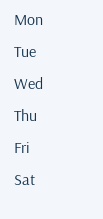Mon
Tue
Wed
Thu
Fri
Sat